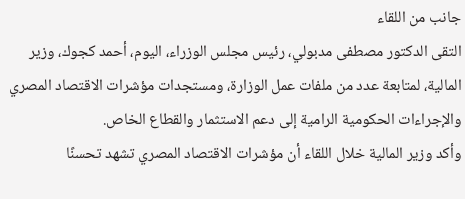جانب من اللقاء
التقى الدكتور مصطفى مدبولي، رئيس مجلس الوزراء، اليوم، أحمد كجوك، وزير المالية، لمتابعة عدد من ملفات عمل الوزارة، ومستجدات مؤشرات الاقتصاد المصري والإجراءات الحكومية الرامية إلى دعم الاستثمار والقطاع الخاص.
وأكد وزير المالية خلال اللقاء أن مؤشرات الاقتصاد المصري تشهد تحسنًا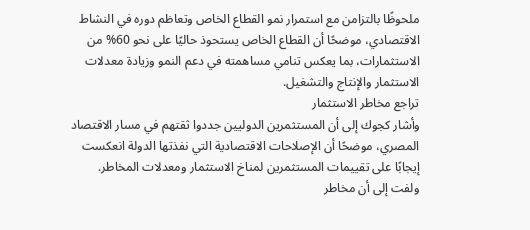ملحوظًا بالتزامن مع استمرار نمو القطاع الخاص وتعاظم دوره في النشاط الاقتصادي، موضحًا أن القطاع الخاص يستحوذ حاليًا على نحو 60% من الاستثمارات، بما يعكس تنامي مساهمته في دعم النمو وزيادة معدلات الاستثمار والإنتاج والتشغيل.
تراجع مخاطر الاستثمار
وأشار كجوك إلى أن المستثمرين الدوليين جددوا ثقتهم في مسار الاقتصاد المصري، موضحًا أن الإصلاحات الاقتصادية التي نفذتها الدولة انعكست إيجابًا على تقييمات المستثمرين لمناخ الاستثمار ومعدلات المخاطر.
ولفت إلى أن مخاطر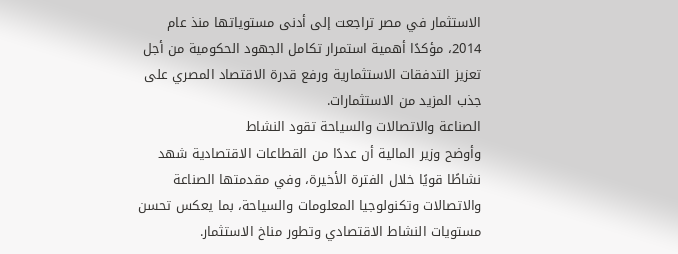الاستثمار في مصر تراجعت إلى أدنى مستوياتها منذ عام 2014، مؤكدًا أهمية استمرار تكامل الجهود الحكومية من أجل تعزيز التدفقات الاستثمارية ورفع قدرة الاقتصاد المصري على جذب المزيد من الاستثمارات.
الصناعة والاتصالات والسياحة تقود النشاط
وأوضح وزير المالية أن عددًا من القطاعات الاقتصادية شهد نشاطًا قويًا خلال الفترة الأخيرة، وفي مقدمتها الصناعة والاتصالات وتكنولوجيا المعلومات والسياحة، بما يعكس تحسن مستويات النشاط الاقتصادي وتطور مناخ الاستثمار.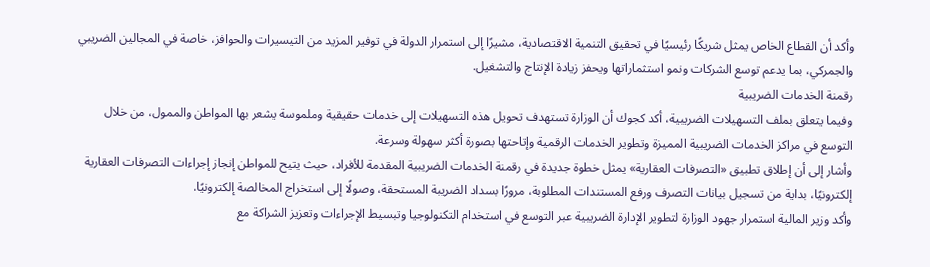وأكد أن القطاع الخاص يمثل شريكًا رئيسيًا في تحقيق التنمية الاقتصادية، مشيرًا إلى استمرار الدولة في توفير المزيد من التيسيرات والحوافز، خاصة في المجالين الضريبي والجمركي، بما يدعم توسع الشركات ونمو استثماراتها ويحفز زيادة الإنتاج والتشغيل.
رقمنة الخدمات الضريبية
وفيما يتعلق بملف التسهيلات الضريبية، أكد كجوك أن الوزارة تستهدف تحويل هذه التسهيلات إلى خدمات حقيقية وملموسة يشعر بها المواطن والممول، من خلال التوسع في مراكز الخدمات الضريبية المميزة وتطوير الخدمات الرقمية وإتاحتها بصورة أكثر سهولة وسرعة.
وأشار إلى أن إطلاق تطبيق «التصرفات العقارية» يمثل خطوة جديدة في رقمنة الخدمات الضريبية المقدمة للأفراد، حيث يتيح للمواطن إنجاز إجراءات التصرفات العقارية إلكترونيًا، بداية من تسجيل بيانات التصرف ورفع المستندات المطلوبة، مرورًا بسداد الضريبة المستحقة، وصولًا إلى استخراج المخالصة إلكترونيًا.
وأكد وزير المالية استمرار جهود الوزارة لتطوير الإدارة الضريبية عبر التوسع في استخدام التكنولوجيا وتبسيط الإجراءات وتعزيز الشراكة مع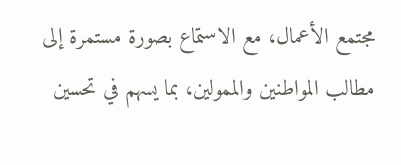مجتمع الأعمال، مع الاستماع بصورة مستمرة إلى مطالب المواطنين والممولين، بما يسهم في تحسين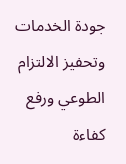جودة الخدمات وتحفيز الالتزام الطوعي ورفع كفاءة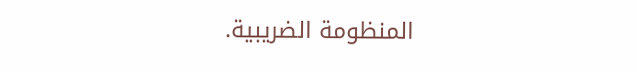المنظومة الضريبية.